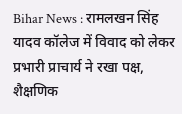Bihar News : रामलखन सिंह यादव कॉलेज में विवाद को लेकर प्रभारी प्राचार्य ने रखा पक्ष, शैक्षणिक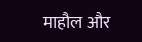माहौल और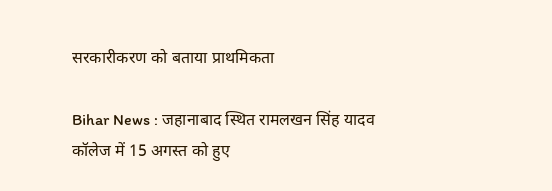सरकारीकरण को बताया प्राथमिकता

Bihar News : जहानाबाद स्थित रामलखन सिंह यादव कॉलेज में 15 अगस्त को हुए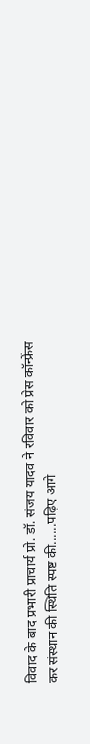विवाद के बाद प्रभारी प्राचार्य प्रो. डॉ. संजय यादव ने रविवार को प्रेस कॉन्फ्रेंस कर संस्थान की स्थिति स्पष्ट की......पढ़िए आगे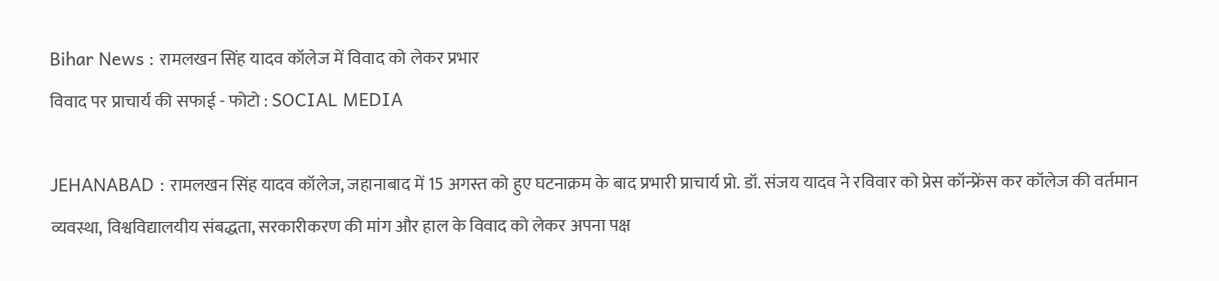Bihar News : रामलखन सिंह यादव कॉलेज में विवाद को लेकर प्रभार
विवाद पर प्राचार्य की सफाई - फोटो : SOCIAL MEDIA

JEHANABAD : रामलखन सिंह यादव कॉलेज, जहानाबाद में 15 अगस्त को हुए घटनाक्रम के बाद प्रभारी प्राचार्य प्रो. डॉ. संजय यादव ने रविवार को प्रेस कॉन्फ्रेंस कर कॉलेज की वर्तमान व्यवस्था, विश्वविद्यालयीय संबद्धता, सरकारीकरण की मांग और हाल के विवाद को लेकर अपना पक्ष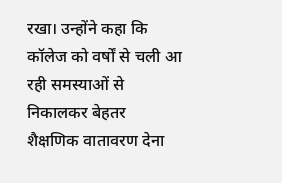रखा। उन्होंने कहा कि कॉलेज को वर्षों से चली आ रही समस्याओं से निकालकर बेहतर शैक्षणिक वातावरण देना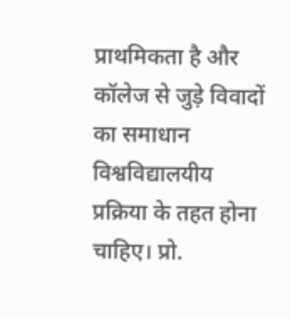प्राथमिकता है और कॉलेज से जुड़े विवादों का समाधान  विश्वविद्यालयीय प्रक्रिया के तहत होना चाहिए। प्रो.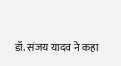डॉ. संजय यादव ने कहा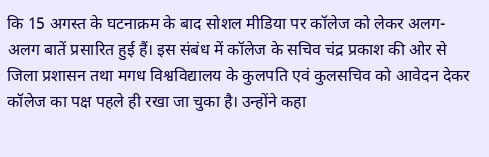कि 15 अगस्त के घटनाक्रम के बाद सोशल मीडिया पर कॉलेज को लेकर अलग-अलग बातें प्रसारित हुई हैं। इस संबंध में कॉलेज के सचिव चंद्र प्रकाश की ओर से जिला प्रशासन तथा मगध विश्वविद्यालय के कुलपति एवं कुलसचिव को आवेदन देकर कॉलेज का पक्ष पहले ही रखा जा चुका है। उन्होंने कहा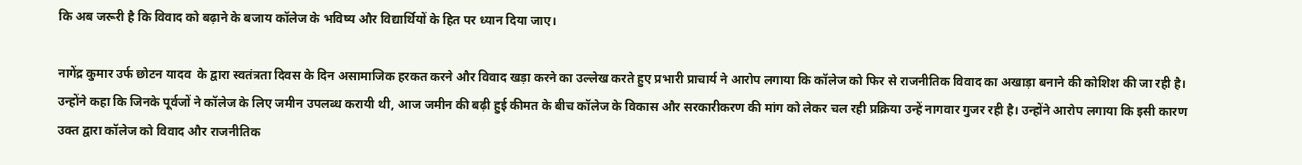कि अब जरूरी है कि विवाद को बढ़ाने के बजाय कॉलेज के भविष्य और विद्यार्थियों के हित पर ध्यान दिया जाए।

नागेंद्र कुमार उर्फ छोटन यादव  के द्वारा स्वतंत्रता दिवस के दिन असामाजिक हरकत करने और विवाद खड़ा करने का उल्लेख करते हुए प्रभारी प्राचार्य ने आरोप लगाया कि कॉलेज को फिर से राजनीतिक विवाद का अखाड़ा बनाने की कोशिश की जा रही है। उन्होंने कहा कि जिनके पूर्वजों ने कॉलेज के लिए जमीन उपलब्ध करायी थी, आज जमीन की बढ़ी हुई कीमत के बीच कॉलेज के विकास और सरकारीकरण की मांग को लेकर चल रही प्रक्रिया उन्हें नागवार गुजर रही है। उन्होंने आरोप लगाया कि इसी कारण उक्त द्वारा कॉलेज को विवाद और राजनीतिक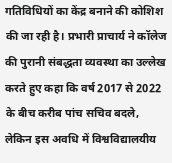गतिविधियों का केंद्र बनाने की कोशिश की जा रही है। प्रभारी प्राचार्य ने कॉलेज की पुरानी संबद्धता व्यवस्था का उल्लेख करते हुए कहा कि वर्ष 2017 से 2022 के बीच करीब पांच सचिव बदले, लेकिन इस अवधि में विश्वविद्यालयीय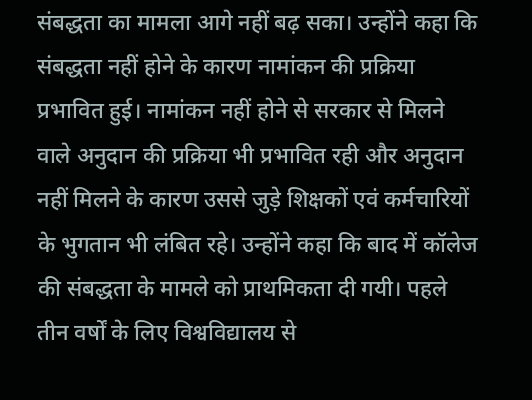संबद्धता का मामला आगे नहीं बढ़ सका। उन्होंने कहा कि संबद्धता नहीं होने के कारण नामांकन की प्रक्रिया प्रभावित हुई। नामांकन नहीं होने से सरकार से मिलने वाले अनुदान की प्रक्रिया भी प्रभावित रही और अनुदान नहीं मिलने के कारण उससे जुड़े शिक्षकों एवं कर्मचारियों के भुगतान भी लंबित रहे। उन्होंने कहा कि बाद में कॉलेज की संबद्धता के मामले को प्राथमिकता दी गयी। पहले तीन वर्षों के लिए विश्वविद्यालय से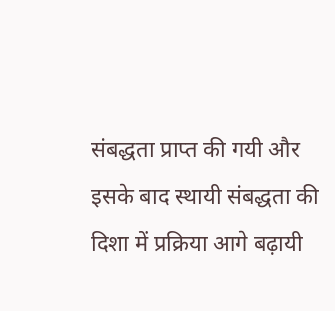संबद्धता प्राप्त की गयी और इसके बाद स्थायी संबद्धता की दिशा में प्रक्रिया आगे बढ़ायी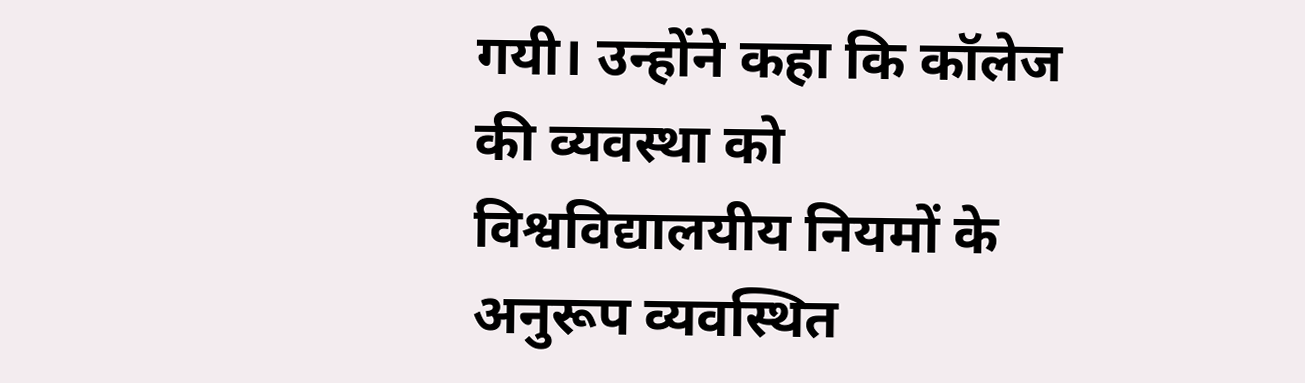गयी। उन्होंने कहा कि कॉलेज की व्यवस्था को विश्वविद्यालयीय नियमों के अनुरूप व्यवस्थित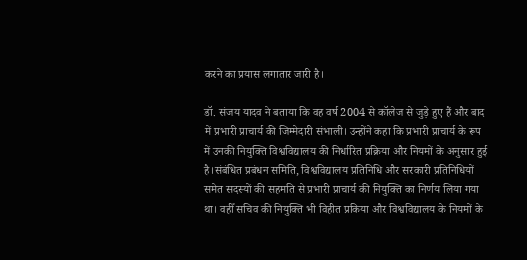करने का प्रयास लगातार जारी है।

डॉ. संजय यादव ने बताया कि वह वर्ष 2004 से कॉलेज से जुड़े हुए हैं और बाद में प्रभारी प्राचार्य की जिम्मेदारी संभाली। उन्होंने कहा कि प्रभारी प्राचार्य के रूप में उनकी नियुक्ति विश्वविद्यालय की निर्धारित प्रक्रिया और नियमों के अनुसार हुई है।संबंधित प्रबंधन समिति, विश्वविद्यालय प्रतिनिधि और सरकारी प्रतिनिधियों समेत सदस्यों की सहमति से प्रभारी प्राचार्य की नियुक्ति का निर्णय लिया गया था। वहीँ सचिव की नियुक्ति भी विहीत प्रकिया और विश्वविद्यालय के नियमों के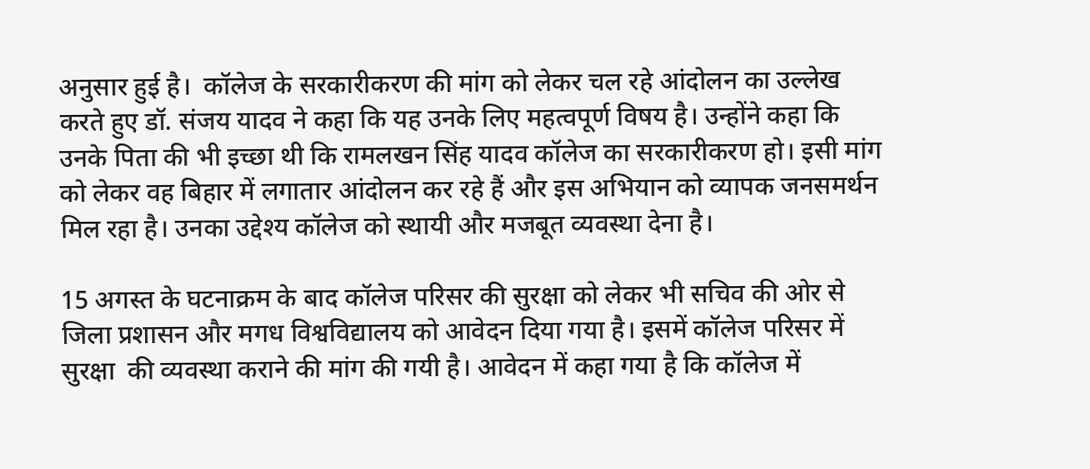अनुसार हुई है।  कॉलेज के सरकारीकरण की मांग को लेकर चल रहे आंदोलन का उल्लेख करते हुए डॉ. संजय यादव ने कहा कि यह उनके लिए महत्वपूर्ण विषय है। उन्होंने कहा कि उनके पिता की भी इच्छा थी कि रामलखन सिंह यादव कॉलेज का सरकारीकरण हो। इसी मांग को लेकर वह बिहार में लगातार आंदोलन कर रहे हैं और इस अभियान को व्यापक जनसमर्थन मिल रहा है। उनका उद्देश्य कॉलेज को स्थायी और मजबूत व्यवस्था देना है।

15 अगस्त के घटनाक्रम के बाद कॉलेज परिसर की सुरक्षा को लेकर भी सचिव की ओर से जिला प्रशासन और मगध विश्वविद्यालय को आवेदन दिया गया है। इसमें कॉलेज परिसर में सुरक्षा  की व्यवस्था कराने की मांग की गयी है। आवेदन में कहा गया है कि कॉलेज में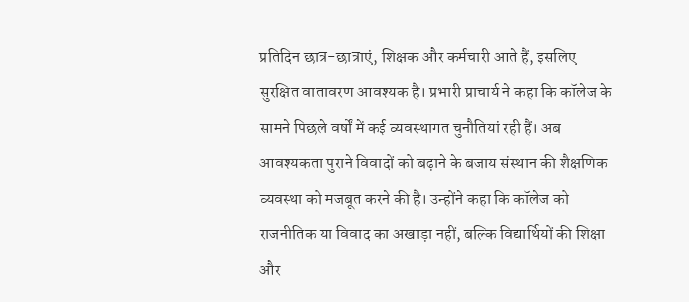प्रतिदिन छात्र-छात्राएं, शिक्षक और कर्मचारी आते हैं, इसलिए सुरक्षित वातावरण आवश्यक है। प्रभारी प्राचार्य ने कहा कि कॉलेज के सामने पिछले वर्षों में कई व्यवस्थागत चुनौतियां रही हैं। अब आवश्यकता पुराने विवादों को बढ़ाने के बजाय संस्थान की शैक्षणिक व्यवस्था को मजबूत करने की है। उन्होंने कहा कि कॉलेज को राजनीतिक या विवाद का अखाड़ा नहीं, बल्कि विद्यार्थियों की शिक्षा और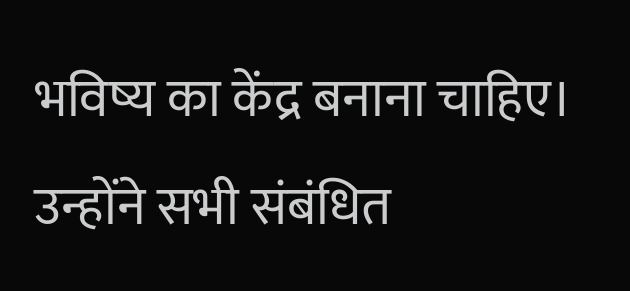भविष्य का केंद्र बनाना चाहिए। उन्होंने सभी संबंधित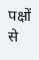पक्षों से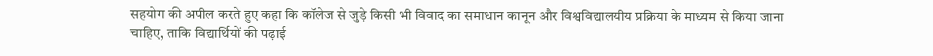सहयोग की अपील करते हुए कहा कि कॉलेज से जुड़े किसी भी विवाद का समाधान कानून और विश्वविद्यालयीय प्रक्रिया के माध्यम से किया जाना चाहिए, ताकि विद्यार्थियों की पढ़ाई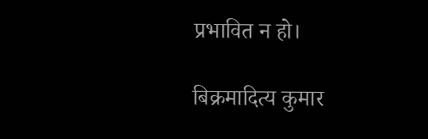प्रभावित न हो।

बिक्रमादित्य कुमार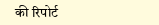की रिपोर्ट